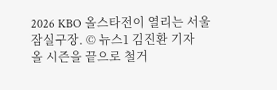2026 KBO 올스타전이 열리는 서울 잠실구장. © 뉴스1 김진환 기자
올 시즌을 끝으로 철거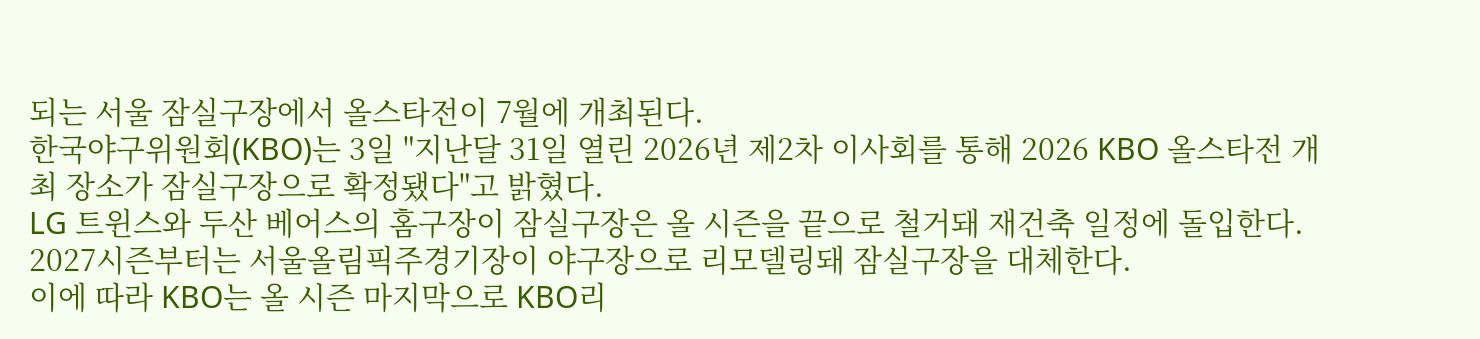되는 서울 잠실구장에서 올스타전이 7월에 개최된다.
한국야구위원회(KBO)는 3일 "지난달 31일 열린 2026년 제2차 이사회를 통해 2026 KBO 올스타전 개최 장소가 잠실구장으로 확정됐다"고 밝혔다.
LG 트윈스와 두산 베어스의 홈구장이 잠실구장은 올 시즌을 끝으로 철거돼 재건축 일정에 돌입한다.
2027시즌부터는 서울올림픽주경기장이 야구장으로 리모델링돼 잠실구장을 대체한다.
이에 따라 KBO는 올 시즌 마지막으로 KBO리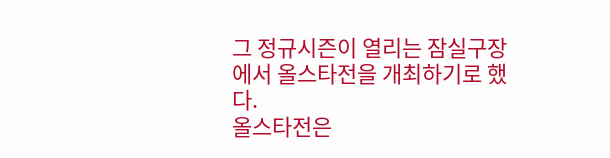그 정규시즌이 열리는 잠실구장에서 올스타전을 개최하기로 했다.
올스타전은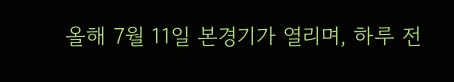올해 7월 11일 본경기가 열리며, 하루 전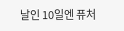날인 10일엔 퓨처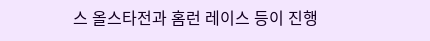스 올스타전과 홈런 레이스 등이 진행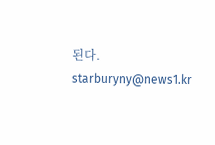된다.
starburyny@news1.kr